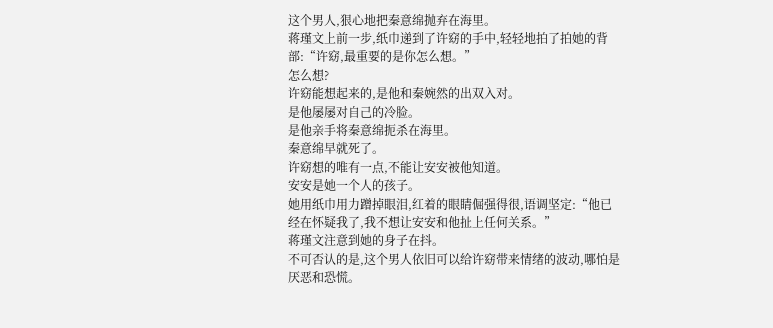这个男人,狠心地把秦意绵抛弃在海里。
蒋瑾文上前一步,纸巾递到了许窈的手中,轻轻地拍了拍她的背部:“许窈,最重要的是你怎么想。”
怎么想?
许窈能想起来的,是他和秦婉然的出双入对。
是他屡屡对自己的冷脸。
是他亲手将秦意绵扼杀在海里。
秦意绵早就死了。
许窈想的唯有一点,不能让安安被他知道。
安安是她一个人的孩子。
她用纸巾用力蹭掉眼泪,红着的眼睛倔强得很,语调坚定:“他已经在怀疑我了,我不想让安安和他扯上任何关系。”
蒋瑾文注意到她的身子在抖。
不可否认的是,这个男人依旧可以给许窈带来情绪的波动,哪怕是厌恶和恐慌。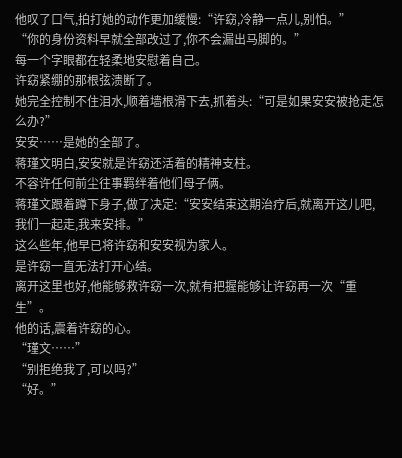他叹了口气,拍打她的动作更加缓慢:“许窈,冷静一点儿,别怕。”
“你的身份资料早就全部改过了,你不会漏出马脚的。”
每一个字眼都在轻柔地安慰着自己。
许窈紧绷的那根弦溃断了。
她完全控制不住泪水,顺着墙根滑下去,抓着头:“可是如果安安被抢走怎么办?”
安安……是她的全部了。
蒋瑾文明白,安安就是许窈还活着的精神支柱。
不容许任何前尘往事羁绊着他们母子俩。
蒋瑾文跟着蹲下身子,做了决定:“安安结束这期治疗后,就离开这儿吧,我们一起走,我来安排。”
这么些年,他早已将许窈和安安视为家人。
是许窈一直无法打开心结。
离开这里也好,他能够救许窈一次,就有把握能够让许窈再一次“重生”。
他的话,震着许窈的心。
“瑾文……”
“别拒绝我了,可以吗?”
“好。”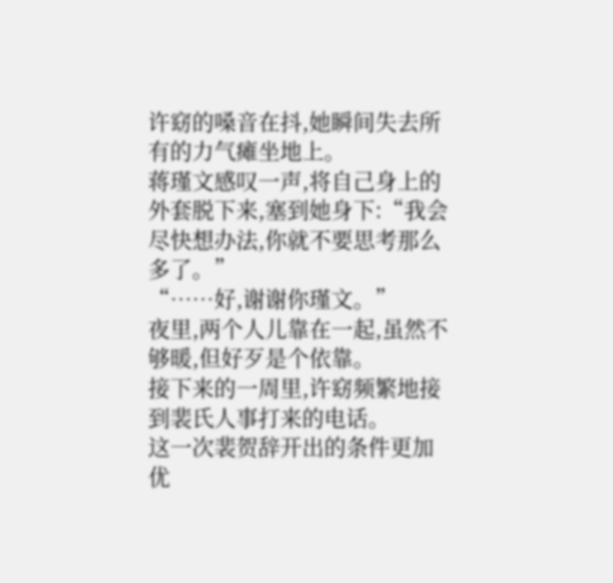许窈的嗓音在抖,她瞬间失去所有的力气瘫坐地上。
蒋瑾文感叹一声,将自己身上的外套脱下来,塞到她身下:“我会尽快想办法,你就不要思考那么多了。”
“……好,谢谢你瑾文。”
夜里,两个人儿靠在一起,虽然不够暖,但好歹是个依靠。
接下来的一周里,许窈频繁地接到裴氏人事打来的电话。
这一次裴贺辞开出的条件更加优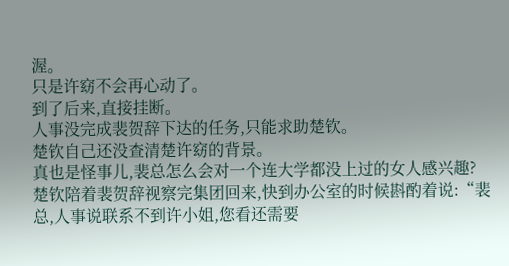渥。
只是许窈不会再心动了。
到了后来,直接挂断。
人事没完成裴贺辞下达的任务,只能求助楚钦。
楚钦自己还没查清楚许窈的背景。
真也是怪事儿,裴总怎么会对一个连大学都没上过的女人感兴趣?
楚钦陪着裴贺辞视察完集团回来,快到办公室的时候斟酌着说:“裴总,人事说联系不到许小姐,您看还需要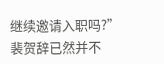继续邀请入职吗?”
裴贺辞已然并不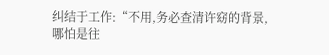纠结于工作:“不用,务必查清许窈的背景,哪怕是往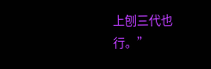上刨三代也行。”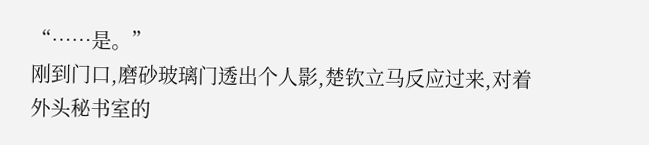“……是。”
刚到门口,磨砂玻璃门透出个人影,楚钦立马反应过来,对着外头秘书室的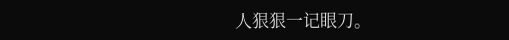人狠狠一记眼刀。